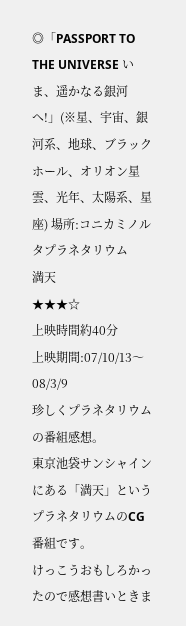◎「PASSPORT TO THE UNIVERSE いま、遥かなる銀河へ!」(※星、宇宙、銀河系、地球、ブラックホール、オリオン星雲、光年、太陽系、星座) 場所:コニカミノルタプラネタリウム
満天
★★★☆
上映時間約40分
上映期間:07/10/13〜08/3/9
珍しくプラネタリウムの番組感想。
東京池袋サンシャインにある「満天」というプラネタリウムのCG番組です。
けっこうおもしろかったので感想書いときま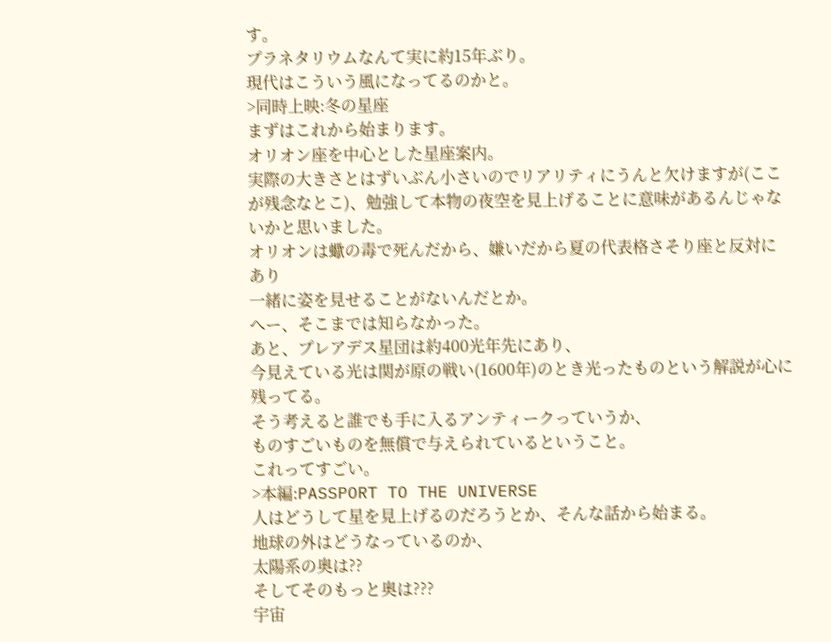す。
プラネタリウムなんて実に約15年ぶり。
現代はこういう風になってるのかと。
>同時上映:冬の星座
まずはこれから始まります。
オリオン座を中心とした星座案内。
実際の大きさとはずいぶん小さいのでリアリティにうんと欠けますが(ここが残念なとこ)、勉強して本物の夜空を見上げることに意味があるんじゃないかと思いました。
オリオンは蠍の毒で死んだから、嫌いだから夏の代表格さそり座と反対にあり
一緒に姿を見せることがないんだとか。
へー、そこまでは知らなかった。
あと、プレアデス星団は約400光年先にあり、
今見えている光は関が原の戦い(1600年)のとき光ったものという解説が心に残ってる。
そう考えると誰でも手に入るアンティークっていうか、
ものすごいものを無償で与えられているということ。
これってすごい。
>本編:PASSPORT TO THE UNIVERSE
人はどうして星を見上げるのだろうとか、そんな話から始まる。
地球の外はどうなっているのか、
太陽系の奥は??
そしてそのもっと奥は???
宇宙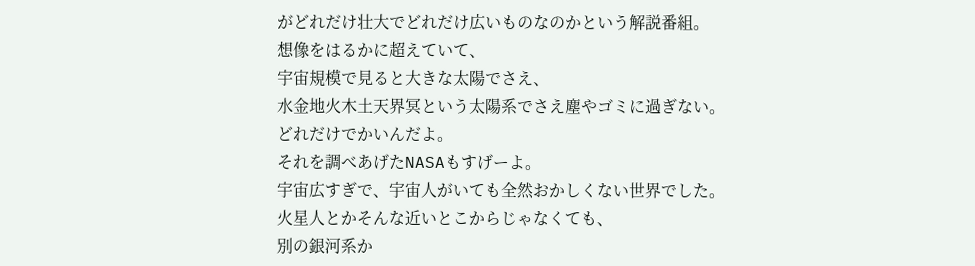がどれだけ壮大でどれだけ広いものなのかという解説番組。
想像をはるかに超えていて、
宇宙規模で見ると大きな太陽でさえ、
水金地火木土天界冥という太陽系でさえ塵やゴミに過ぎない。
どれだけでかいんだよ。
それを調べあげたNASAもすげーよ。
宇宙広すぎで、宇宙人がいても全然おかしくない世界でした。
火星人とかそんな近いとこからじゃなくても、
別の銀河系か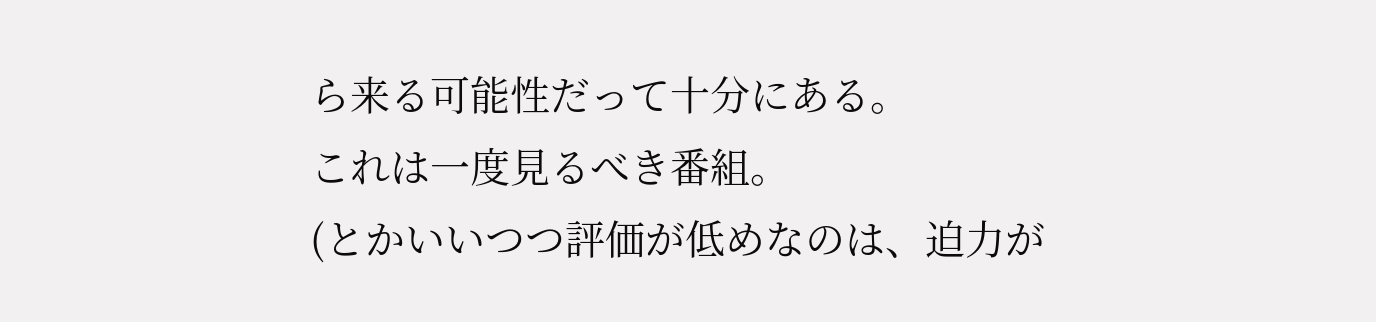ら来る可能性だって十分にある。
これは一度見るべき番組。
(とかいいつつ評価が低めなのは、迫力が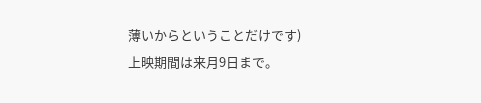薄いからということだけです)
上映期間は来月9日まで。